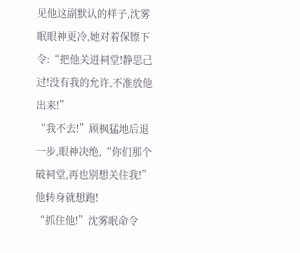见他这副默认的样子,沈雾眠眼神更冷,她对着保镖下令:“把他关进祠堂!静思己过!没有我的允许,不准放他出来!”
“我不去!”顾枫猛地后退一步,眼神决绝,“你们那个破祠堂,再也别想关住我!”
他转身就想跑!
“抓住他!”沈雾眠命令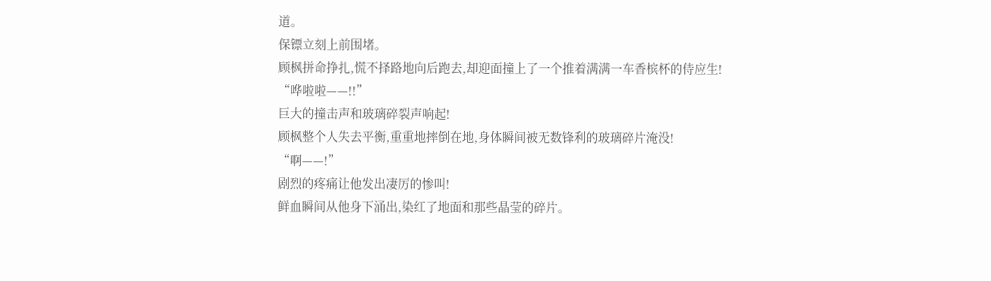道。
保镖立刻上前围堵。
顾枫拼命挣扎,慌不择路地向后跑去,却迎面撞上了一个推着满满一车香槟杯的侍应生!
“哗啦啦——!!”
巨大的撞击声和玻璃碎裂声响起!
顾枫整个人失去平衡,重重地摔倒在地,身体瞬间被无数锋利的玻璃碎片淹没!
“啊——!”
剧烈的疼痛让他发出凄厉的惨叫!
鲜血瞬间从他身下涌出,染红了地面和那些晶莹的碎片。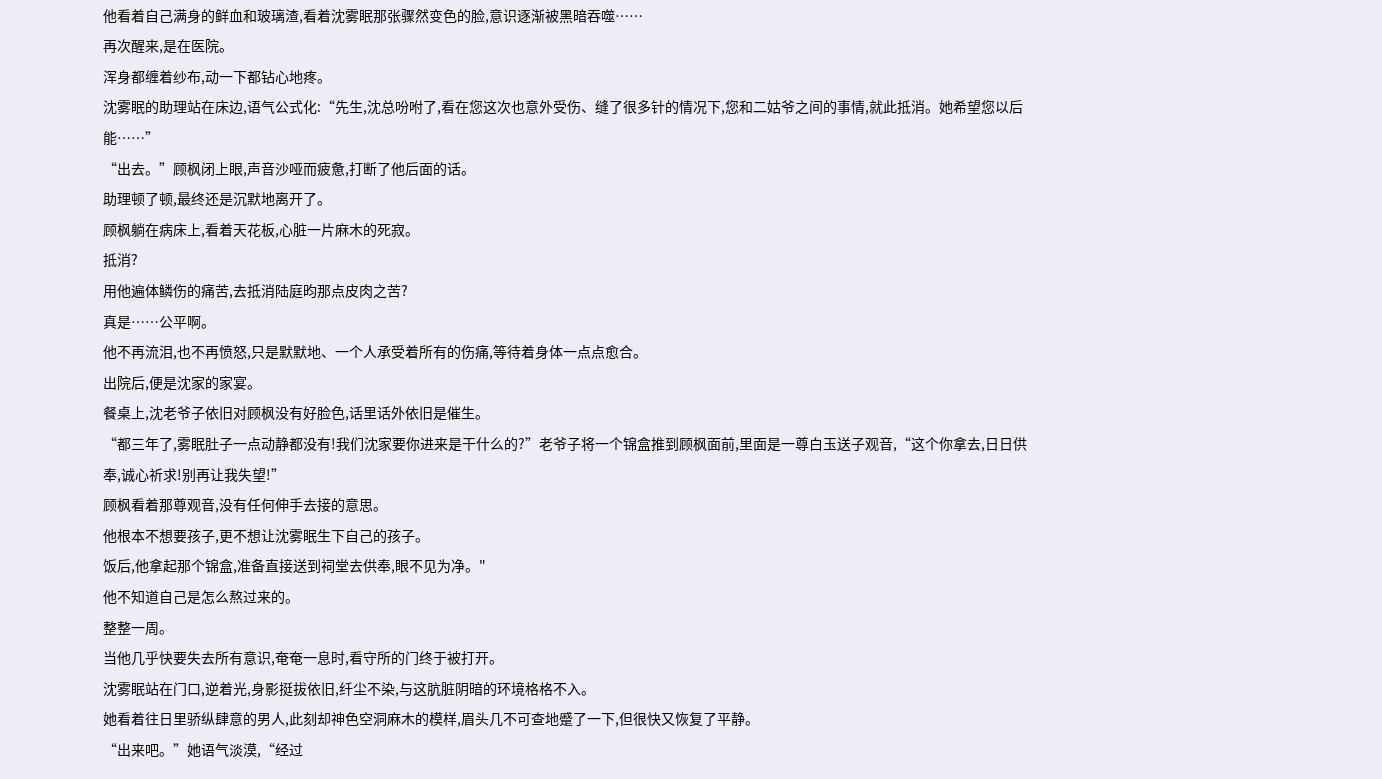他看着自己满身的鲜血和玻璃渣,看着沈雾眠那张骤然变色的脸,意识逐渐被黑暗吞噬……
再次醒来,是在医院。
浑身都缠着纱布,动一下都钻心地疼。
沈雾眠的助理站在床边,语气公式化:“先生,沈总吩咐了,看在您这次也意外受伤、缝了很多针的情况下,您和二姑爷之间的事情,就此抵消。她希望您以后能……”
“出去。”顾枫闭上眼,声音沙哑而疲惫,打断了他后面的话。
助理顿了顿,最终还是沉默地离开了。
顾枫躺在病床上,看着天花板,心脏一片麻木的死寂。
抵消?
用他遍体鳞伤的痛苦,去抵消陆庭昀那点皮肉之苦?
真是……公平啊。
他不再流泪,也不再愤怒,只是默默地、一个人承受着所有的伤痛,等待着身体一点点愈合。
出院后,便是沈家的家宴。
餐桌上,沈老爷子依旧对顾枫没有好脸色,话里话外依旧是催生。
“都三年了,雾眠肚子一点动静都没有!我们沈家要你进来是干什么的?”老爷子将一个锦盒推到顾枫面前,里面是一尊白玉送子观音,“这个你拿去,日日供奉,诚心祈求!别再让我失望!”
顾枫看着那尊观音,没有任何伸手去接的意思。
他根本不想要孩子,更不想让沈雾眠生下自己的孩子。
饭后,他拿起那个锦盒,准备直接送到祠堂去供奉,眼不见为净。"
他不知道自己是怎么熬过来的。
整整一周。
当他几乎快要失去所有意识,奄奄一息时,看守所的门终于被打开。
沈雾眠站在门口,逆着光,身影挺拔依旧,纤尘不染,与这肮脏阴暗的环境格格不入。
她看着往日里骄纵肆意的男人,此刻却神色空洞麻木的模样,眉头几不可查地蹙了一下,但很快又恢复了平静。
“出来吧。”她语气淡漠,“经过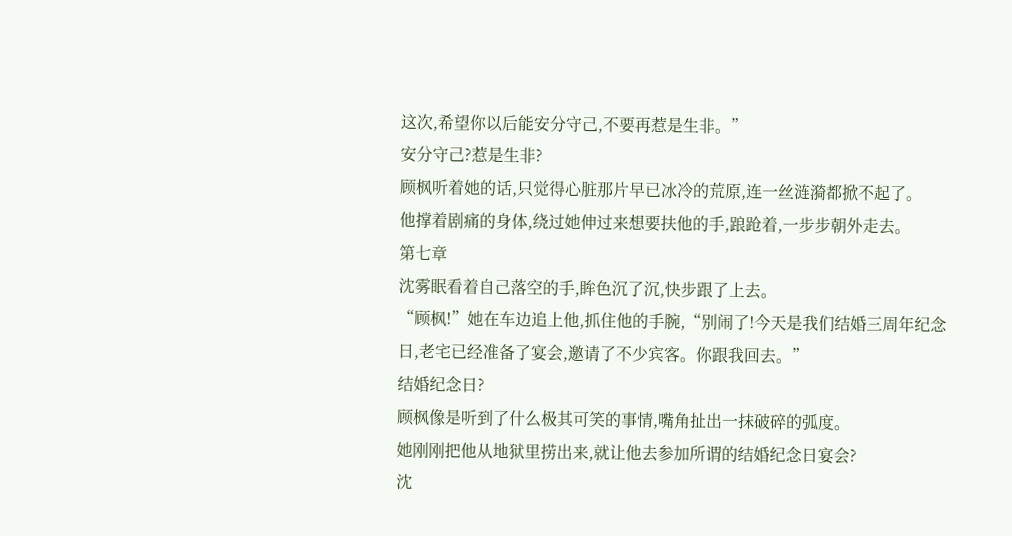这次,希望你以后能安分守己,不要再惹是生非。”
安分守己?惹是生非?
顾枫听着她的话,只觉得心脏那片早已冰冷的荒原,连一丝涟漪都掀不起了。
他撑着剧痛的身体,绕过她伸过来想要扶他的手,踉跄着,一步步朝外走去。
第七章
沈雾眠看着自己落空的手,眸色沉了沉,快步跟了上去。
“顾枫!”她在车边追上他,抓住他的手腕,“别闹了!今天是我们结婚三周年纪念日,老宅已经准备了宴会,邀请了不少宾客。你跟我回去。”
结婚纪念日?
顾枫像是听到了什么极其可笑的事情,嘴角扯出一抹破碎的弧度。
她刚刚把他从地狱里捞出来,就让他去参加所谓的结婚纪念日宴会?
沈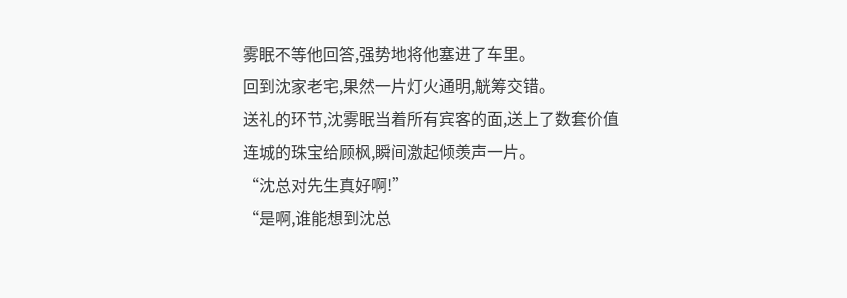雾眠不等他回答,强势地将他塞进了车里。
回到沈家老宅,果然一片灯火通明,觥筹交错。
送礼的环节,沈雾眠当着所有宾客的面,送上了数套价值连城的珠宝给顾枫,瞬间激起倾羡声一片。
“沈总对先生真好啊!”
“是啊,谁能想到沈总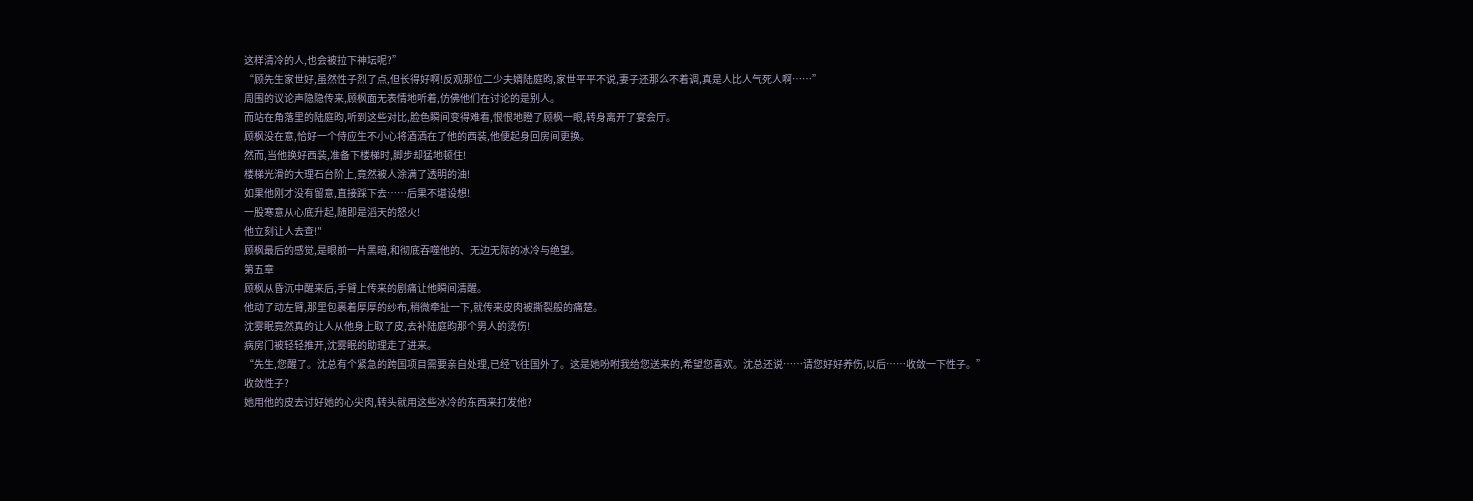这样清冷的人,也会被拉下神坛呢?”
“顾先生家世好,虽然性子烈了点,但长得好啊!反观那位二少夫婿陆庭昀,家世平平不说,妻子还那么不着调,真是人比人气死人啊……”
周围的议论声隐隐传来,顾枫面无表情地听着,仿佛他们在讨论的是别人。
而站在角落里的陆庭昀,听到这些对比,脸色瞬间变得难看,恨恨地瞪了顾枫一眼,转身离开了宴会厅。
顾枫没在意,恰好一个侍应生不小心将酒洒在了他的西装,他便起身回房间更换。
然而,当他换好西装,准备下楼梯时,脚步却猛地顿住!
楼梯光滑的大理石台阶上,竟然被人涂满了透明的油!
如果他刚才没有留意,直接踩下去……后果不堪设想!
一股寒意从心底升起,随即是滔天的怒火!
他立刻让人去查!"
顾枫最后的感觉,是眼前一片黑暗,和彻底吞噬他的、无边无际的冰冷与绝望。
第五章
顾枫从昏沉中醒来后,手臂上传来的剧痛让他瞬间清醒。
他动了动左臂,那里包裹着厚厚的纱布,稍微牵扯一下,就传来皮肉被撕裂般的痛楚。
沈雾眠竟然真的让人从他身上取了皮,去补陆庭昀那个男人的烫伤!
病房门被轻轻推开,沈雾眠的助理走了进来。
“先生,您醒了。沈总有个紧急的跨国项目需要亲自处理,已经飞往国外了。这是她吩咐我给您送来的,希望您喜欢。沈总还说……请您好好养伤,以后……收敛一下性子。”
收敛性子?
她用他的皮去讨好她的心尖肉,转头就用这些冰冷的东西来打发他?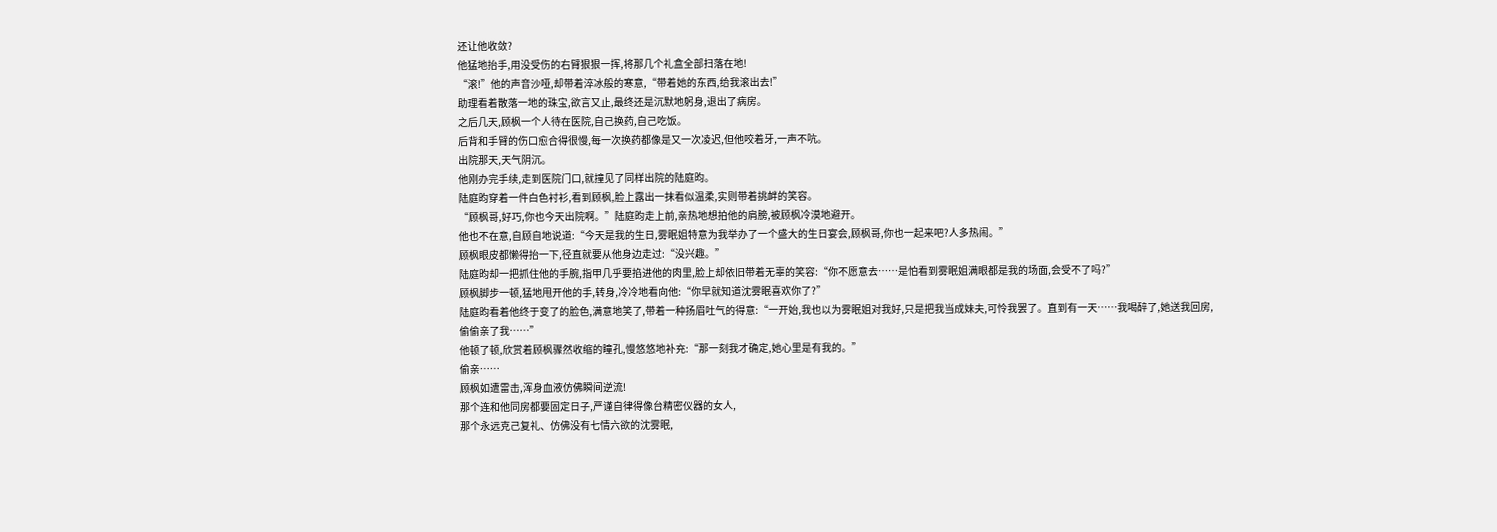还让他收敛?
他猛地抬手,用没受伤的右臂狠狠一挥,将那几个礼盒全部扫落在地!
“滚!”他的声音沙哑,却带着淬冰般的寒意,“带着她的东西,给我滚出去!”
助理看着散落一地的珠宝,欲言又止,最终还是沉默地躬身,退出了病房。
之后几天,顾枫一个人待在医院,自己换药,自己吃饭。
后背和手臂的伤口愈合得很慢,每一次换药都像是又一次凌迟,但他咬着牙,一声不吭。
出院那天,天气阴沉。
他刚办完手续,走到医院门口,就撞见了同样出院的陆庭昀。
陆庭昀穿着一件白色衬衫,看到顾枫,脸上露出一抹看似温柔,实则带着挑衅的笑容。
“顾枫哥,好巧,你也今天出院啊。”陆庭昀走上前,亲热地想拍他的肩膀,被顾枫冷漠地避开。
他也不在意,自顾自地说道:“今天是我的生日,雾眠姐特意为我举办了一个盛大的生日宴会,顾枫哥,你也一起来吧?人多热闹。”
顾枫眼皮都懒得抬一下,径直就要从他身边走过:“没兴趣。”
陆庭昀却一把抓住他的手腕,指甲几乎要掐进他的肉里,脸上却依旧带着无辜的笑容:“你不愿意去……是怕看到雾眠姐满眼都是我的场面,会受不了吗?”
顾枫脚步一顿,猛地甩开他的手,转身,冷冷地看向他:“你早就知道沈雾眠喜欢你了?”
陆庭昀看着他终于变了的脸色,满意地笑了,带着一种扬眉吐气的得意:“一开始,我也以为雾眠姐对我好,只是把我当成妹夫,可怜我罢了。直到有一天……我喝醉了,她送我回房,偷偷亲了我……”
他顿了顿,欣赏着顾枫骤然收缩的瞳孔,慢悠悠地补充:“那一刻我才确定,她心里是有我的。”
偷亲……
顾枫如遭雷击,浑身血液仿佛瞬间逆流!
那个连和他同房都要固定日子,严谨自律得像台精密仪器的女人,
那个永远克己复礼、仿佛没有七情六欲的沈雾眠,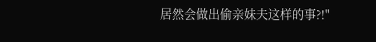居然会做出偷亲妹夫这样的事?!"